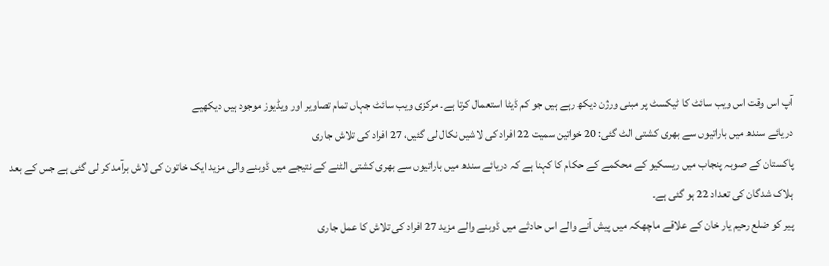آپ اس وقت اس ویب سائٹ کا ٹیکسٹ پر مبنی ورژن دیکھ رہے ہیں جو کم ڈیٹا استعمال کرتا ہے۔ مرکزی ویب سائٹ جہاں تمام تصاویر اور ویڈیوز موجود ہیں دیکھیے
دریائے سندھ میں باراتیوں سے بھری کشتی الٹ گئی: 20 خواتین سمیت 22 افراد کی لاشیں نکال لی گئیں، 27 افراد کی تلاش جاری
پاکستان کے صوبہ پنجاب میں ریسکیو کے محکمے کے حکام کا کہنا ہے کہ دریائے سندھ میں باراتیوں سے بھری کشتی الٹنے کے نتیجے میں ڈوبنے والی مزید ایک خاتون کی لاش برآمد کر لی گئی ہے جس کے بعد ہلاک شدگان کی تعداد 22 ہو گئی ہے۔
پیر کو ضلع رحیم یار خان کے علاقے ماچھکہ میں پیش آنے والے اس حادثے میں ڈوبنے والے مزید 27 افراد کی تلاش کا عمل جاری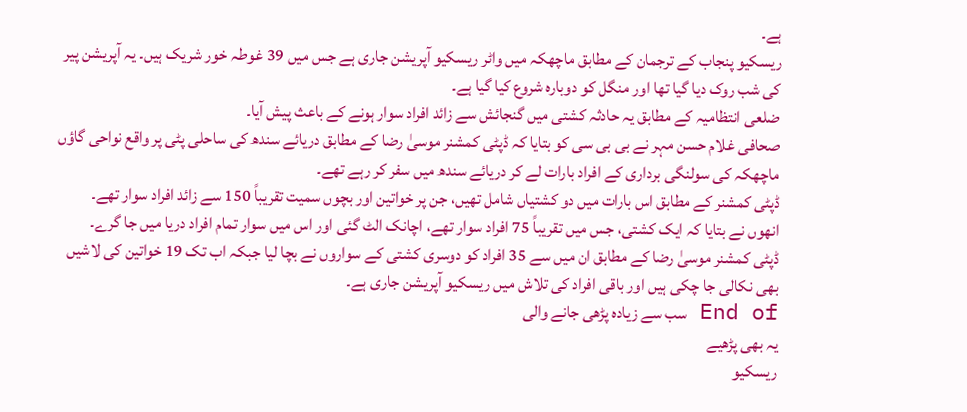ہے۔
ریسکیو پنجاب کے ترجمان کے مطابق ماچھکہ میں واٹر ریسکیو آپریشن جاری ہے جس میں 39 غوطہ خور شریک ہیں۔ یہ آپریشن پیر کی شب روک دیا گیا تھا اور منگل کو دوبارہ شروع کیا گیا ہے۔
ضلعی انتظامیہ کے مطابق یہ حادثہ کشتی میں گنجائش سے زائد افراد سوار ہونے کے باعث پیش آیا۔
صحافی غلام حسن مہر نے بی بی سی کو بتایا کہ ڈپٹی کمشنر موسیٰ رضا کے مطابق دریائے سندھ کی ساحلی پٹی پر واقع نواحی گاؤں ماچھکہ کی سولنگی برداری کے افراد بارات لے کر دریائے سندھ میں سفر کر رہے تھے۔
ڈپٹی کمشنر کے مطابق اس بارات میں دو کشتیاں شامل تھیں، جن پر خواتین اور بچوں سمیت تقریباً 150 سے زائد افراد سوار تھے۔
انھوں نے بتایا کہ ایک کشتی، جس میں تقریباً 75 افراد سوار تھے، اچانک الٹ گئی اور اس میں سوار تمام افراد دریا میں جا گرے۔
ڈپٹی کمشنر موسیٰ رضا کے مطابق ان میں سے 35 افراد کو دوسری کشتی کے سواروں نے بچا لیا جبکہ اب تک 19 خواتین کی لاشیں بھی نکالی جا چکی ہیں اور باقی افراد کی تلاش میں ریسکیو آپریشن جاری ہے۔
End of سب سے زیادہ پڑھی جانے والی
یہ بھی پڑھیے
ریسکیو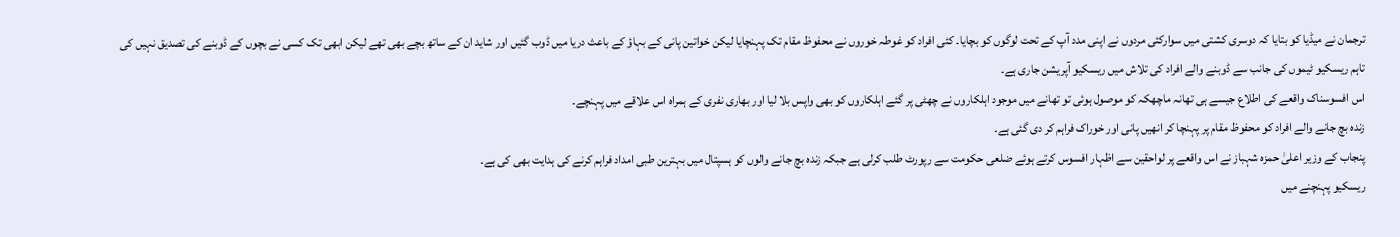ترجمان نے میڈیا کو بتایا کہ دوسری کشتی میں سوارکئی مردوں نے اپنی مدد آپ کے تحت لوگوں کو بچایا۔ کئی افراد کو غوطہ خوروں نے محفوظ مقام تک پہنچایا لیکن خواتین پانی کے بہاؤ کے باعث دریا میں ڈوب گئیں اور شاید ان کے ساتھ بچے بھی تھے لیکن ابھی تک کسی نے بچوں کے ڈوبنے کی تصدیق نہیں کی تاہم ریسکیو ٹیموں کی جانب سے ڈوبنے والے افراد کی تلاش میں ریسکیو آپریشن جاری ہے۔
اس افسوسناک واقعے کی اطلاع جیسے ہی تھانہ ماچھکہ کو موصول ہوئی تو تھانے میں موجود اہلکاروں نے چھٹی پر گئے اہلکاروں کو بھی واپس بلا لیا اور بھاری نفری کے ہمراہ اس علاقے میں پہنچے۔
زندہ بچ جانے والے افراد کو محفوظ مقام پر پہنچا کر انھیں پانی اور خوراک فراہم کر دی گئی ہے۔
پنجاب کے وزیر اعلیٰ حمزہ شہباز نے اس واقعے پر لواحقین سے اظہار افسوس کرتے ہوئے ضلعی حکومت سے رپورٹ طلب کرلی ہے جبکہ زندہ بچ جانے والوں کو ہسپتال میں بہترین طبی امداد فراہم کرنے کی ہدایت بھی کی ہے۔
ریسکیو پہنچنے میں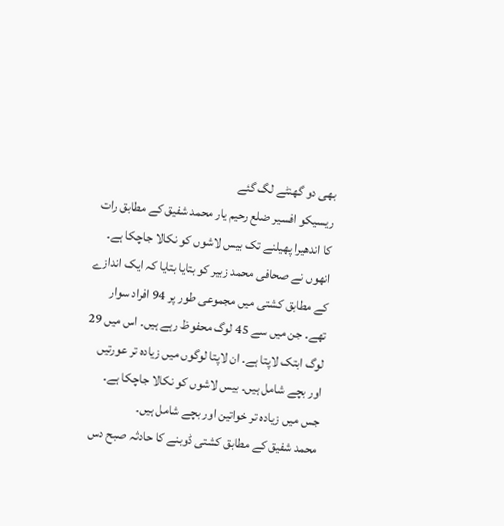بھی دو گھنٹے لگ گئے
ریسیکو افسیر ضلع رحیم یار محمد شفیق کے مطابق رات کا اندھیرا پھیلنے تک بیس لاشوں کو نکالا جاچکا ہے۔ انھوں نے صحافی محمد زبیر کو بتایا بتایا کہ ایک اندازے کے مطابق کشتی میں مجموعی طور پر 94 افراد سوار تھے۔ جن میں سے 45 لوگ محفوظ رہے ہیں۔ اس میں 29 لوگ ابتک لاپتا ہے۔ ان لاپتا لوگوں میں زیادہ تر عورتیں اور بچے شامل ہیں۔ بیس لاشوں کو نکالا جاچکا ہے۔ جس میں زیادہ تر خواتین اور بچے شامل ہیں۔
محمد شفیق کے مطابق کشتی ڈوبنے کا حادثہ صبح دس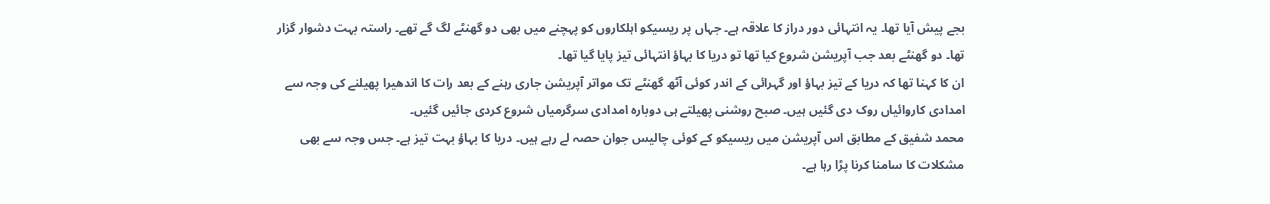بجے پیش آیا تھا۔ یہ انتہائی دور دراز کا علاقہ ہے۔ جہاں پر ریسیکو اہلکاروں کو پہچنے میں بھی دو گھنٹے لگ گے تھے۔ راستہ بہت دشوار گزار تھا۔ دو گھنٹے بعد جب آپریشن شروع کیا تھا تو دریا کا بہاؤ انتہائی تیز پایا گیا تھا۔
ان کا کہنا تھا کہ دریا کے تیز بہاؤ اور گہرائی کے اندر کوئی آٹھ گھنٹے تک مواتر آپریشن جاری رہنے کے بعد رات کا اندھیرا پھیلنے کی وجہ سے امدادی کاروائیاں روک دی گئیں ہیں۔ صبح روشنی پھیلتے ہی دوبارہ امدادی سرگرمیاں شروع کردی جائیں گئیں۔
محمد شفیق کے مطابق اس آپریشن میں ریسیکو کے کوئی چالیس جوان حصہ لے رہے ہیں۔ دریا کا بہاؤ بہت تیز ہے۔ جس وجہ سے بھی مشکلات کا سامنا کرنا پڑا رہا ہے۔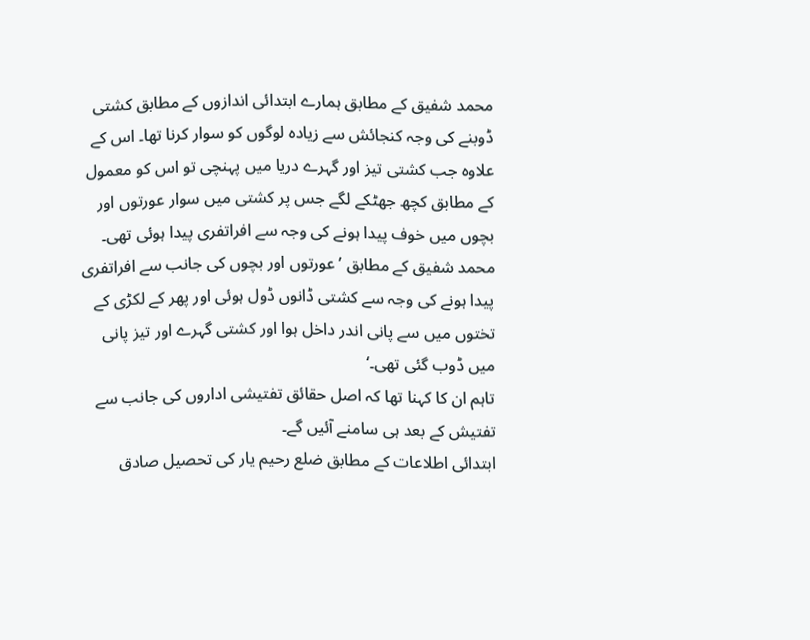محمد شفیق کے مطابق ہمارے ابتدائی اندازوں کے مطابق کشتی ڈوبنے کی وجہ کنجائش سے زیادہ لوگوں کو سوار کرنا تھا۔ اس کے علاوہ جب کشتی تیز اور گہرے دریا میں پہنچی تو اس کو معمول کے مطابق کچھ جھٹکے لگے جس پر کشتی میں سوار عورتوں اور بچوں میں خوف پیدا ہونے کی وجہ سے افراتفری پیدا ہوئی تھی۔
محمد شفیق کے مطابق ’عورتوں اور بچوں کی جانب سے افراتفری پیدا ہونے کی وجہ سے کشتی ڈانوں ڈول ہوئی اور پھر کے لکڑی کے تختوں میں سے پانی اندر داخل ہوا اور کشتی گہرے اور تیز پانی میں ڈوب گئی تھی۔‘
تاہم ان کا کہنا تھا کہ اصل حقائق تفتیشی اداروں کی جانب سے تفتیش کے بعد ہی سامنے آئیں گے۔
ابتدائی اطلاعات کے مطابق ضلع رحیم یار کی تحصیل صادق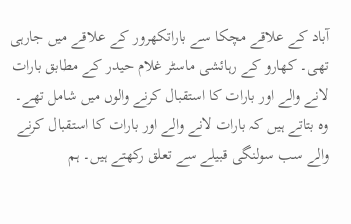آباد کے علاقے مچکا سے باراتکھرور کے علاقے میں جارہی تھی۔ کھارو کے رہائشی ماسٹر غلام حیدر کے مطابق بارات لانے والے اور بارات کا استقبال کرنے والوں میں شامل تھے۔
وہ بتاتے ہیں کہ بارات لانے والے اور بارات کا استقبال کرنے والے سب سولنگی قبیلے سے تعلق رکھتے ہیں۔ ہم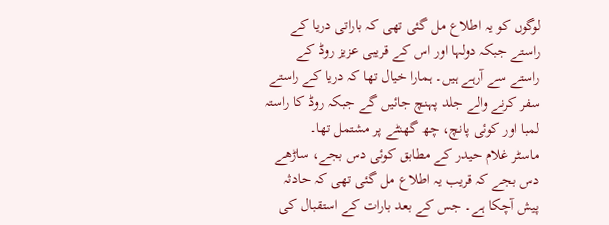لوگوں کو یہ اطلاع مل گئی تھی کہ باراتی دریا کے راستے جبکہ دولہا اور اس کے قریبی عزیز روڈ کے راستے سے آرہے ہیں۔ ہمارا خیال تھا کہ دریا کے راستے سفر کرنے والے جلد پہنچ جائیں گے جبکہ روڈ کا راستہ لمبا اور کوئی پانچ، چھ گھنٹے پر مشتمل تھا۔
ماسٹر غلام حیدر کے مطابق کوئی دس بجے، ساڑھے دس بجے کہ قریب یہ اطلاع مل گئی تھی کہ حادثہ پیش آچکا ہے۔ جس کے بعد بارات کے استقبال کی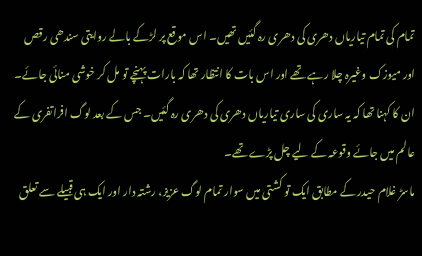تمام کی تمام تیاریاں دھری کی دھری رہ گئیں تھیں۔ اس موقع پر لڑکے بالے روایتی سندھی رقص اور میوزک وغیرہ چلا رہے تھے اور اس بات کا انتظار تھا کہ بارات پہنچے تو مل کر خوشی منائی جائے۔
ان کا کہنا تھا کہ یہ ساری کی ساری تیاریاں دھری کی دھری رہ گئیں۔ جس کے بعد لوگ افراتفری کے عالم میں جائے وقوعہ کے لیے چل پڑے تھے۔
ماسڑ غلام حیدر کے مطابق ایک تو کشتی میں سوار تمام لوگ عزیز، رشتہ دار اور ایک ہی قبیلے سے تعلق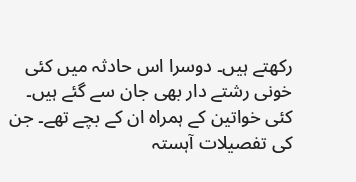رکھتے ہیں۔ دوسرا اس حادثہ میں کئی خونی رشتے دار بھی جان سے گئے ہیں۔ کئی خواتین کے ہمراہ ان کے بچے تھے۔ جن کی تفصیلات آہستہ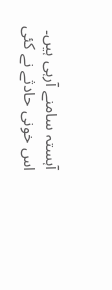آہستہ سامنے آرہی ہیں۔
اس خونی حادثے نے کئی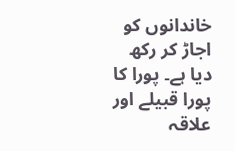خاندانوں کو اجاڑ کر رکھ دیا ہے۔ پورا کا پورا قبیلے اور علاقہ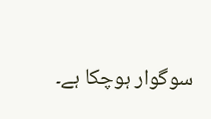سوگوار ہوچکا ہے۔